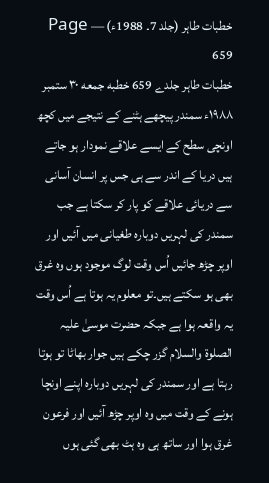خطبات طاہر (جلد 7۔ 1988ء) — Page 659
خطبات طاہر جلدے 659 خطبه جمعه ۳۰ ستمبر ۱۹۸۸ء سمندر پیچھے ہٹنے کے نتیجے میں کچھ اونچی سطح کے ایسے علاقے نمودار ہو جاتے ہیں دریا کے اندر سے ہی جس پر انسان آسانی سے دریائی علاقے کو پار کر سکتا ہے جب سمندر کی لہریں دوبارہ طغیانی میں آئیں اور اوپر چڑھ جائیں اُس وقت لوگ موجود ہوں وہ غرق بھی ہو سکتے ہیں۔تو معلوم یہ ہوتا ہے اُس وقت یہ واقعہ ہوا ہے جبکہ حضرت موسیٰ علیہ الصلوۃ والسلام گزر چکے ہیں جوار بھاٹا تو ہوتا رہتا ہے اور سمندر کی لہریں دوبارہ اپنے اونچا ہونے کے وقت میں وہ اوپر چڑھ آئیں اور فرعون غرق ہوا اور ساتھ ہی وہ ہٹ بھی گئی ہوں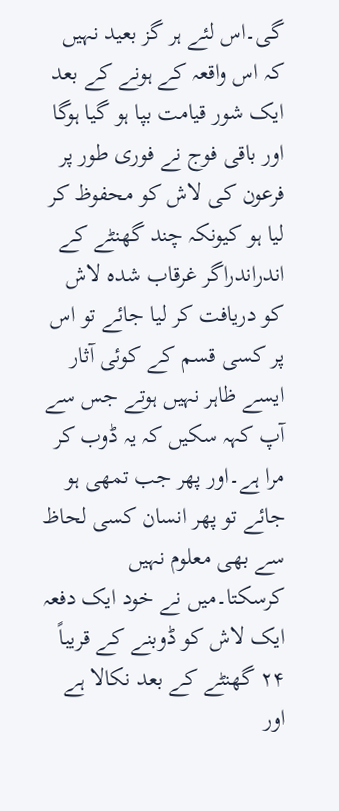گی۔اس لئے ہر گز بعید نہیں کہ اس واقعہ کے ہونے کے بعد ایک شور قیامت بپا ہو گیا ہوگا اور باقی فوج نے فوری طور پر فرعون کی لاش کو محفوظ کر لیا ہو کیونکہ چند گھنٹے کے اندراندراگر غرقاب شدہ لاش کو دریافت کر لیا جائے تو اس پر کسی قسم کے کوئی آثار ایسے ظاہر نہیں ہوتے جس سے آپ کہہ سکیں کہ یہ ڈوب کر مرا ہے۔اور پھر جب تمھی ہو جائے تو پھر انسان کسی لحاظ سے بھی معلوم نہیں کرسکتا۔میں نے خود ایک دفعہ ایک لاش کو ڈوبنے کے قریباً ۲۴ گھنٹے کے بعد نکالا ہے اور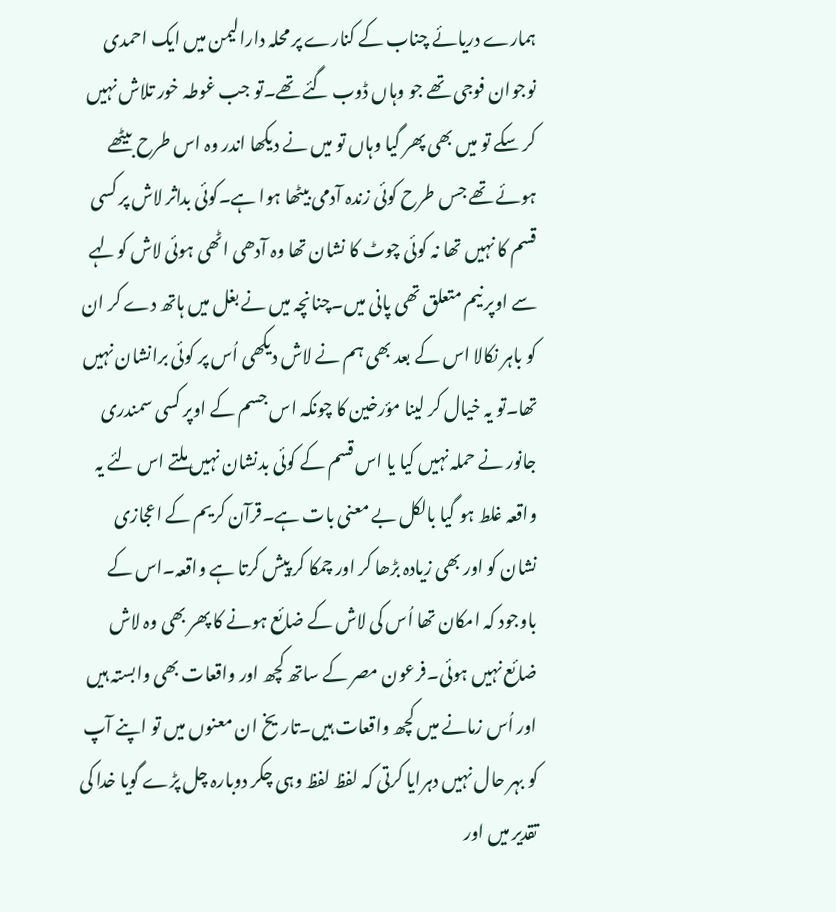ہمارے دریائے چناب کے کنارے پر محلہ دارالیمن میں ایک احمدی نوجوان فوجی تھے جو وہاں ڈوب گئے تھے۔تو جب غوطہ خور تلاش نہیں کر سکے تو میں بھی پھر گیا وہاں تو میں نے دیکھا اندر وہ اس طرح بیٹھے ہوئے تھے جس طرح کوئی زندہ آدمی بیٹھا ہوا ہے۔کوئی بداثر لاش پر کسی قسم کا نہیں تھا نہ کوئی چوٹ کا نشان تھا وہ آدھی اٹھی ہوئی لاش کو لہے سے اوپر نیم متعلق تھی پانی میں۔چنانچہ میں نے بغل میں ہاتھ دے کر ان کو باہر نکالا اس کے بعد بھی ہم نے لاش دیکھی اُس پر کوئی برانشان نہیں تھا۔تو یہ خیال کر لینا مؤرخین کا چونکہ اس جسم کے اوپر کسی سمندری جانور نے حملہ نہیں کیا یا اس قسم کے کوئی بدنشان نہیں ملتے اس لئے یہ واقعہ غلط ہو گیا بالکل بے معنی بات ہے۔قرآن کریم کے اعجازی نشان کو اور بھی زیادہ بڑھا کر اور چمکا کر پیش کرتا ہے واقعہ۔اس کے باوجود کہ امکان تھا اُس کی لاش کے ضائع ہونے کا پھر بھی وہ لاش ضائع نہیں ہوئی۔فرعون مصر کے ساتھ کچھ اور واقعات بھی وابستہ ہیں اور اُس زمانے میں کچھ واقعات ہیں۔تاریخ ان معنوں میں تو اپنے آپ کو بہر حال نہیں دہرایا کرتی کہ لفظ لفظ وہی چکر دوبارہ چل پڑے گویا خدا کی تقدیر میں اور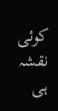کوئی نقشہ ہی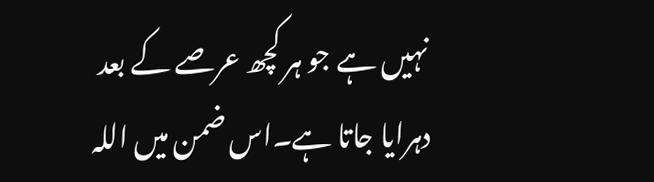نہیں ہے جو ہر کچھ عرصے کے بعد دہرایا جاتا ہے۔اس ضمن میں اللہ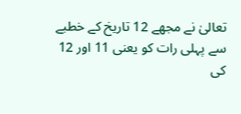تعالیٰ نے مجھے 12 تاریخ کے خطبے سے پہلی رات کو یعنی 11 اور 12 کی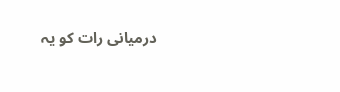درمیانی رات کو یہ